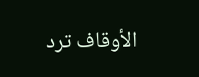الأوقاف ترد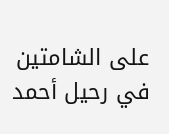على الشامتين في رحيل أحمد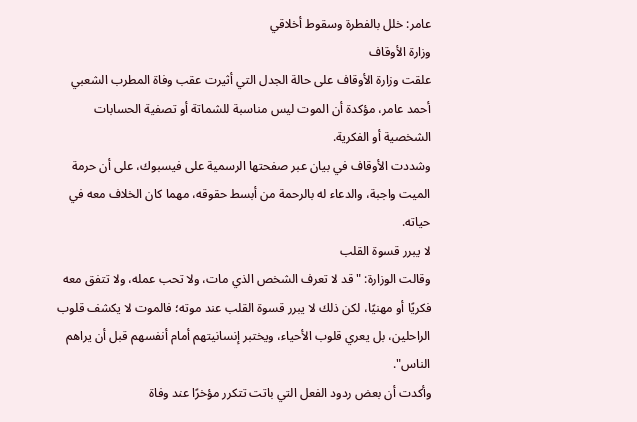عامر: خلل بالفطرة وسقوط أخلاقي
وزارة الأوقاف
علقت وزارة الأوقاف على حالة الجدل التي أثيرت عقب وفاة المطرب الشعبي أحمد عامر، مؤكدة أن الموت ليس مناسبة للشماتة أو تصفية الحسابات الشخصية أو الفكرية.
وشددت الأوقاف في بيان عبر صفحتها الرسمية على فيسبوك، على أن حرمة الميت واجبة، والدعاء له بالرحمة من أبسط حقوقه، مهما كان الخلاف معه في حياته.
لا يبرر قسوة القلب
وقالت الوزارة: "قد لا تعرف الشخص الذي مات، ولا تحب عمله، ولا تتفق معه فكريًا أو مهنيًا، لكن ذلك لا يبرر قسوة القلب عند موته؛ فالموت لا يكشف قلوب الراحلين، بل يعري قلوب الأحياء، ويختبر إنسانيتهم أمام أنفسهم قبل أن يراهم الناس".
وأكدت أن بعض ردود الفعل التي باتت تتكرر مؤخرًا عند وفاة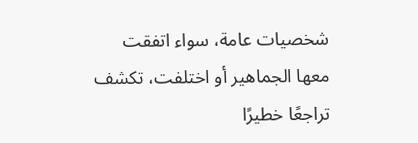شخصيات عامة، سواء اتفقت معها الجماهير أو اختلفت، تكشف تراجعًا خطيرًا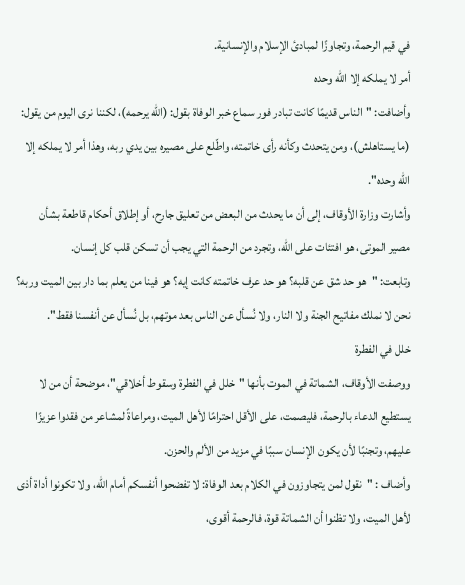في قيم الرحمة، وتجاوزًا لمبادئ الإسلام والإنسانية.
أمر لا يملكه إلا الله وحده
وأضافت: "الناس قديمًا كانت تبادر فور سماع خبر الوفاة بقول: (الله يرحمه)، لكننا نرى اليوم من يقول: (ما يستاهلش)، ومن يتحدث وكأنه رأى خاتمته، واطّلع على مصيره بين يدي ربه، وهذا أمر لا يملكه إلا الله وحده".
وأشارت وزارة الأوقاف، إلى أن ما يحدث من البعض من تعليق جارح، أو إطلاق أحكام قاطعة بشأن مصير الموتى، هو افتئات على الله، وتجرد من الرحمة التي يجب أن تسكن قلب كل إنسان.
وتابعت: "هو حد شق عن قلبه؟ هو حد عرف خاتمته كانت إيه؟ هو فينا من يعلم بما دار بين الميت وربه؟ نحن لا نملك مفاتيح الجنة ولا النار، ولا نُسأل عن الناس بعد موتهم، بل نُسأل عن أنفسنا فقط".
خلل في الفطرة
ووصفت الأوقاف، الشماتة في الموت بأنها "خلل في الفطرة وسقوط أخلاقي"، موضحة أن من لا يستطيع الدعاء بالرحمة، فليصمت، على الأقل احترامًا لأهل الميت، ومراعاةً لمشاعر من فقدوا عزيزًا عليهم، وتجنبًا لأن يكون الإنسان سببًا في مزيد من الألم والحزن.
وأضاف : "نقول لمن يتجاوزون في الكلام بعد الوفاة: لا تفضحوا أنفسكم أمام الله، ولا تكونوا أداة أذى لأهل الميت، ولا تظنوا أن الشماتة قوة، فالرحمة أقوى،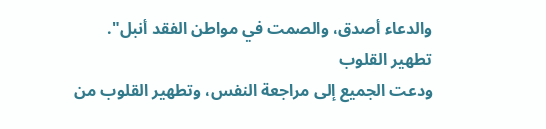والدعاء أصدق، والصمت في مواطن الفقد أنبل".
تطهير القلوب
ودعت الجميع إلى مراجعة النفس، وتطهير القلوب من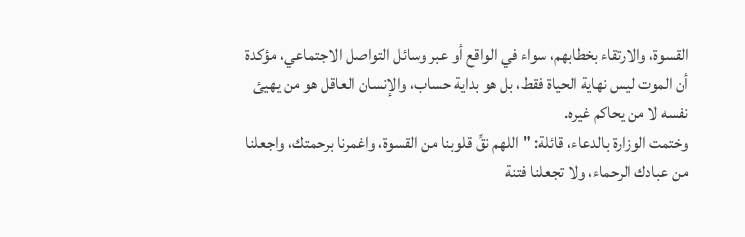القسوة، والارتقاء بخطابهم، سواء في الواقع أو عبر وسائل التواصل الاجتماعي، مؤكدة أن الموت ليس نهاية الحياة فقط، بل هو بداية حساب، والإنسان العاقل هو من يهيئ نفسه لا من يحاكم غيره.
وختمت الوزارة بالدعاء، قائلة: "اللهم نقِّ قلوبنا من القسوة، واغمرنا برحمتك، واجعلنا من عبادك الرحماء، ولا تجعلنا فتنة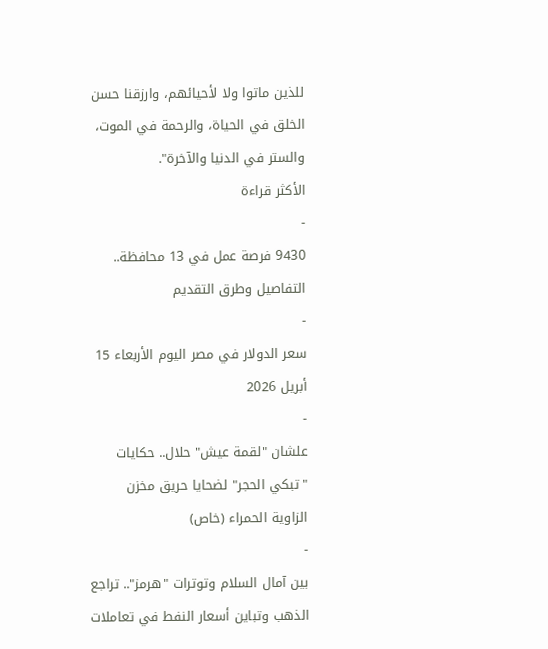للذين ماتوا ولا لأحيائهم، وارزقنا حسن الخلق في الحياة، والرحمة في الموت، والستر في الدنيا والآخرة".
الأكثر قراءة
-
9430 فرصة عمل في 13 محافظة.. التفاصيل وطرق التقديم
-
سعر الدولار في مصر اليوم الأربعاء 15 أبريل 2026
-
علشان "لقمة عيش" حلال.. حكايات "تبكي الحجر" لضحايا حريق مخزن الزاوية الحمراء (خاص)
-
بين آمال السلام وتوترات "هرمز".. تراجع الذهب وتباين أسعار النفط في تعاملات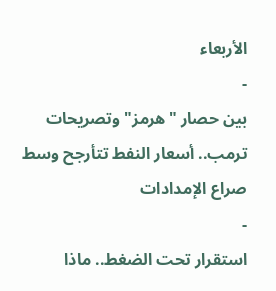الأربعاء
-
بين حصار "هرمز" وتصريحات ترمب.. أسعار النفط تتأرجح وسط صراع الإمدادات
-
استقرار تحت الضغط.. ماذا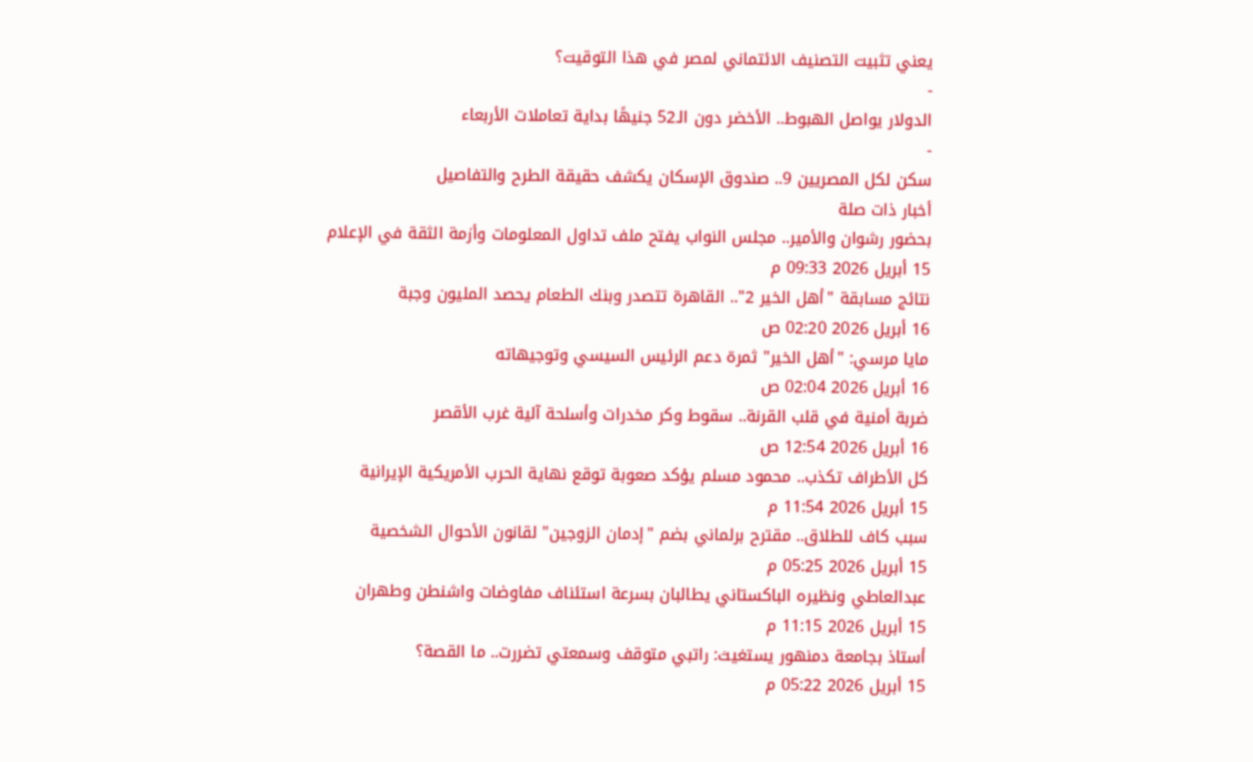يعني تثبيت التصنيف الائتماني لمصر في هذا التوقيت؟
-
الدولار يواصل الهبوط.. الأخضر دون الـ52 جنيهًا بداية تعاملات الأربعاء
-
سكن لكل المصريين 9.. صندوق الإسكان يكشف حقيقة الطرح والتفاصيل
أخبار ذات صلة
بحضور رشوان والأمير.. مجلس النواب يفتح ملف تداول المعلومات وأزمة الثقة في الإعلام
15 أبريل 2026 09:33 م
نتائج مسابقة "أهل الخير 2".. القاهرة تتصدر وبنك الطعام يحصد المليون وجبة
16 أبريل 2026 02:20 ص
مايا مرسي: "أهل الخير" ثمرة دعم الرئيس السيسي وتوجيهاته
16 أبريل 2026 02:04 ص
ضربة أمنية في قلب القرنة.. سقوط وكر مخدرات وأسلحة آلية غرب الأقصر
16 أبريل 2026 12:54 ص
كل الأطراف تكذب.. محمود مسلم يؤكد صعوبة توقع نهاية الحرب الأمريكية الإيرانية
15 أبريل 2026 11:54 م
سبب كاف للطلاق.. مقترح برلماني بضم "إدمان الزوجين" لقانون الأحوال الشخصية
15 أبريل 2026 05:25 م
عبدالعاطي ونظيره الباكستاني يطالبان بسرعة استئناف مفاوضات واشنطن وطهران
15 أبريل 2026 11:15 م
أستاذ بجامعة دمنهور يستغيث: راتبي متوقف وسمعتي تضررت.. ما القصة؟
15 أبريل 2026 05:22 م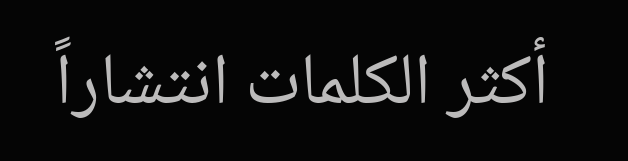أكثر الكلمات انتشاراً